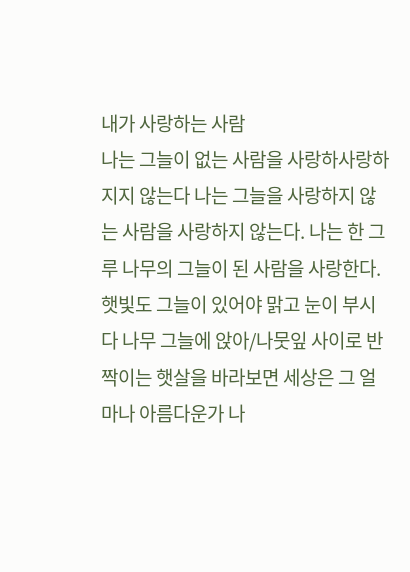내가 사랑하는 사람
나는 그늘이 없는 사람을 사랑하사랑하지지 않는다 나는 그늘을 사랑하지 않는 사람을 사랑하지 않는다. 나는 한 그루 나무의 그늘이 된 사람을 사랑한다. 햇빛도 그늘이 있어야 맑고 눈이 부시다 나무 그늘에 앉아/나뭇잎 사이로 반짝이는 햇살을 바라보면 세상은 그 얼마나 아름다운가 나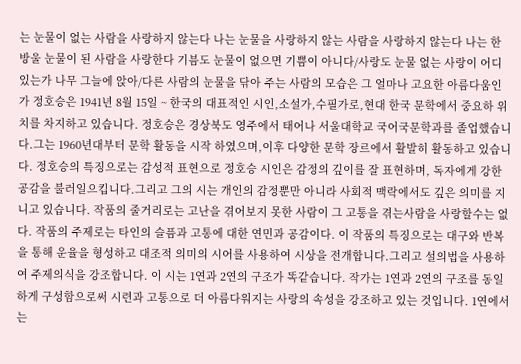는 눈물이 없는 사람을 사랑하지 않는다 나는 눈물을 사랑하지 않는 사람을 사랑하지 않는다 나는 한 방울 눈물이 된 사람을 사랑한다 기븜도 눈물이 없으면 기쁨이 아니다/사랑도 눈물 없는 사랑이 어디 있는가 나무 그늘에 앉아/다른 사람의 눈물을 닦아 주는 사람의 모습은 그 얼마나 고요한 아름다움인가 정호승은 1941년 8월 15일 ~ 한국의 대표적인 시인,소설가,수필가로,현대 한국 문학에서 중요하 위치를 차지하고 있습니다. 정호승은 경상북도 영주에서 태어나 서울대학교 국어국문학과를 졸업했습니다.그는 1960년대부터 문학 활동을 시작 하였으며,이후 다양한 문학 장르에서 활발히 활동하고 있습니다. 정호승의 특징으로는 감성적 표현으로 정호승 시인은 감정의 깊이를 잘 표현하며, 독자에게 강한 공감을 불러일으킵니다.그리고 그의 시는 개인의 감정뿐만 아니라 사회적 맥락에서도 깊은 의미를 지니고 있습니다. 작품의 줄거리로는 고난을 겪어보지 못한 사람이 그 고통을 겪는사람을 사랑할수는 없다. 작품의 주제로는 타인의 슬픔과 고통에 대한 연민과 공감이다. 이 작품의 특징으로는 대구와 반복을 통해 운율을 형성하고 대조적 의미의 시어를 사용하여 시상을 전개합니다.그리고 설의법을 사용하여 주제의식을 강조합니다. 이 시는 1연과 2연의 구조가 똑같습니다. 작가는 1연과 2연의 구조를 동일하게 구성함으로써 시련과 고통으로 더 아름다워지는 사랑의 속성을 강조하고 있는 것입니다. 1연에서는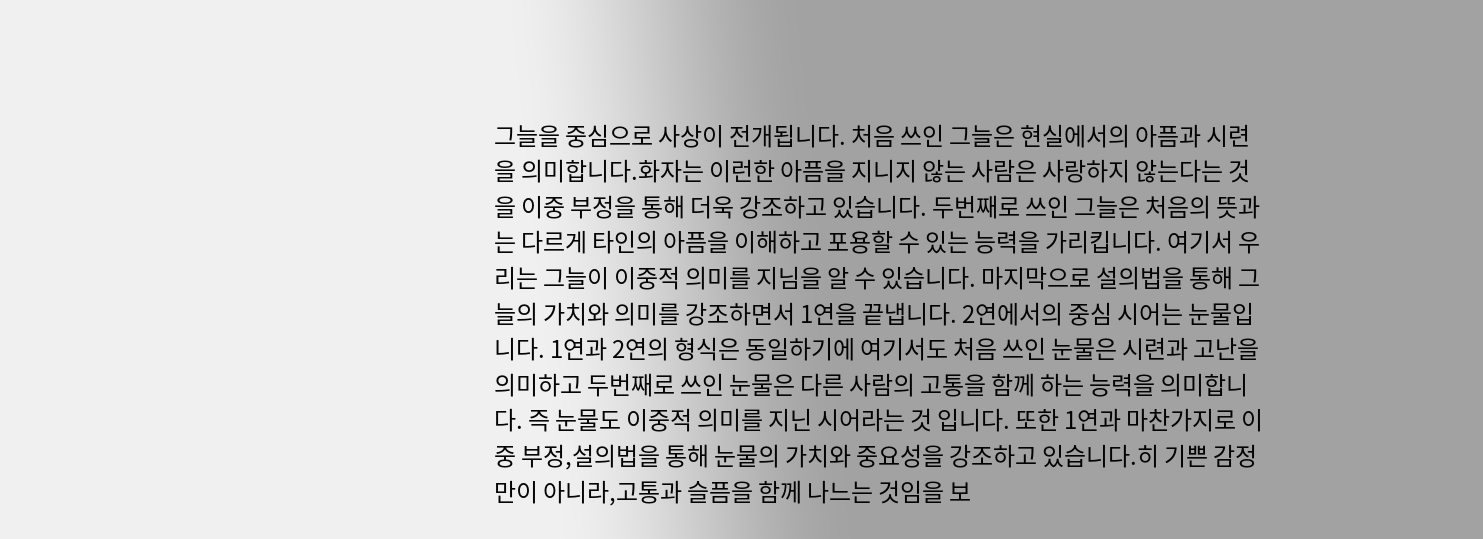그늘을 중심으로 사상이 전개됩니다. 처음 쓰인 그늘은 현실에서의 아픔과 시련을 의미합니다.화자는 이런한 아픔을 지니지 않는 사람은 사랑하지 않는다는 것을 이중 부정을 통해 더욱 강조하고 있습니다. 두번째로 쓰인 그늘은 처음의 뜻과는 다르게 타인의 아픔을 이해하고 포용할 수 있는 능력을 가리킵니다. 여기서 우리는 그늘이 이중적 의미를 지님을 알 수 있습니다. 마지막으로 설의법을 통해 그늘의 가치와 의미를 강조하면서 1연을 끝냅니다. 2연에서의 중심 시어는 눈물입니다. 1연과 2연의 형식은 동일하기에 여기서도 처음 쓰인 눈물은 시련과 고난을 의미하고 두번째로 쓰인 눈물은 다른 사람의 고통을 함께 하는 능력을 의미합니다. 즉 눈물도 이중적 의미를 지닌 시어라는 것 입니다. 또한 1연과 마찬가지로 이중 부정,설의법을 통해 눈물의 가치와 중요성을 강조하고 있습니다.히 기쁜 감정만이 아니라,고통과 슬픔을 함께 나느는 것임을 보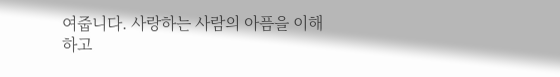여줍니다. 사랑하는 사람의 아픔을 이해하고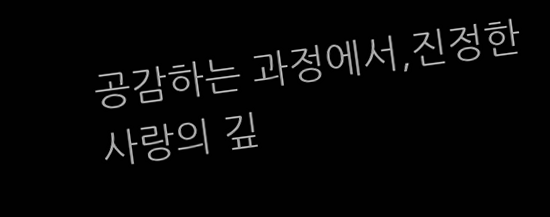공감하는 과정에서,진정한 사랑의 깊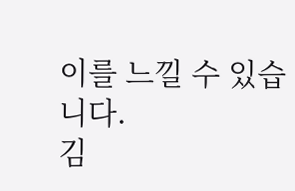이를 느낄 수 있습니다.
김